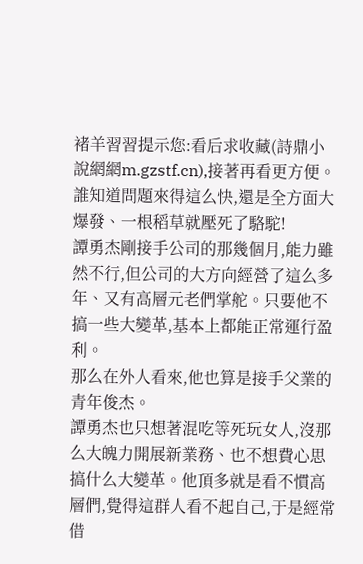褚羊習習提示您:看后求收藏(詩鼎小說網網m.gzstf.cn),接著再看更方便。
誰知道問題來得這么快,還是全方面大爆發、一根稻草就壓死了駱駝!
譚勇杰剛接手公司的那幾個月,能力雖然不行,但公司的大方向經營了這么多年、又有高層元老們掌舵。只要他不搞一些大變革,基本上都能正常運行盈利。
那么在外人看來,他也算是接手父業的青年俊杰。
譚勇杰也只想著混吃等死玩女人,沒那么大魄力開展新業務、也不想費心思搞什么大變革。他頂多就是看不慣高層們,覺得這群人看不起自己,于是經常借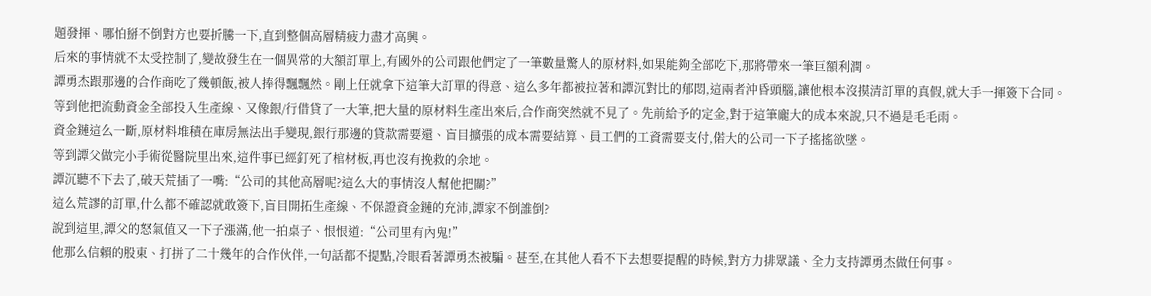題發揮、哪怕掰不倒對方也要折騰一下,直到整個高層精疲力盡才高興。
后來的事情就不太受控制了,變故發生在一個異常的大額訂單上,有國外的公司跟他們定了一筆數量驚人的原材料,如果能夠全部吃下,那將帶來一筆巨額利潤。
譚勇杰跟那邊的合作商吃了幾頓飯,被人捧得飄飄然。剛上任就拿下這筆大訂單的得意、這么多年都被拉著和譚沉對比的郁悶,這兩者沖昏頭腦,讓他根本沒摸清訂單的真假,就大手一揮簽下合同。
等到他把流動資金全部投入生產線、又像銀/行借貸了一大筆,把大量的原材料生產出來后,合作商突然就不見了。先前給予的定金,對于這筆龐大的成本來說,只不過是毛毛雨。
資金鏈這么一斷,原材料堆積在庫房無法出手變現,銀行那邊的貸款需要還、盲目擴張的成本需要結算、員工們的工資需要支付,偌大的公司一下子搖搖欲墜。
等到譚父做完小手術從醫院里出來,這件事已經釘死了棺材板,再也沒有挽救的余地。
譚沉聽不下去了,破天荒插了一嘴:“公司的其他高層呢?這么大的事情沒人幫他把關?”
這么荒謬的訂單,什么都不確認就敢簽下,盲目開拓生產線、不保證資金鏈的充沛,譚家不倒誰倒?
說到這里,譚父的怒氣值又一下子漲滿,他一拍桌子、恨恨道:“公司里有內鬼!”
他那么信賴的股東、打拼了二十幾年的合作伙伴,一句話都不提點,冷眼看著譚勇杰被騙。甚至,在其他人看不下去想要提醒的時候,對方力排眾議、全力支持譚勇杰做任何事。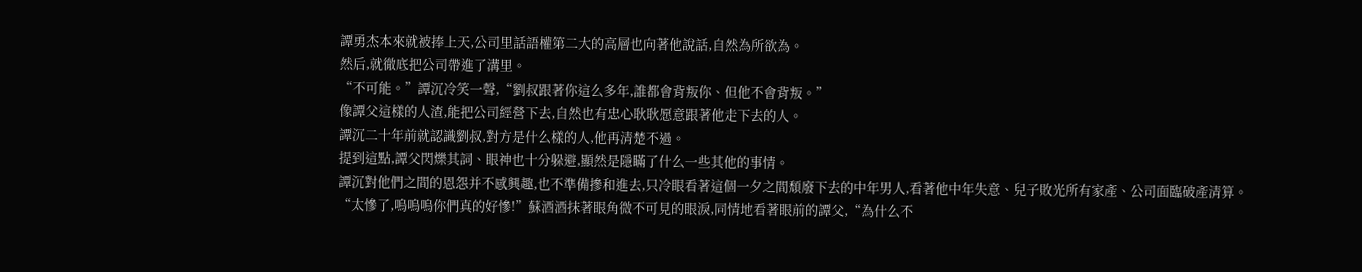譚勇杰本來就被捧上天,公司里話語權第二大的高層也向著他說話,自然為所欲為。
然后,就徹底把公司帶進了溝里。
“不可能。”譚沉冷笑一聲,“劉叔跟著你這么多年,誰都會背叛你、但他不會背叛。”
像譚父這樣的人渣,能把公司經營下去,自然也有忠心耿耿愿意跟著他走下去的人。
譚沉二十年前就認識劉叔,對方是什么樣的人,他再清楚不過。
提到這點,譚父閃爍其詞、眼神也十分躲避,顯然是隱瞞了什么一些其他的事情。
譚沉對他們之間的恩怨并不感興趣,也不準備摻和進去,只冷眼看著這個一夕之間頹廢下去的中年男人,看著他中年失意、兒子敗光所有家產、公司面臨破產清算。
“太慘了,嗚嗚嗚你們真的好慘!”蘇酒酒抹著眼角微不可見的眼淚,同情地看著眼前的譚父,“為什么不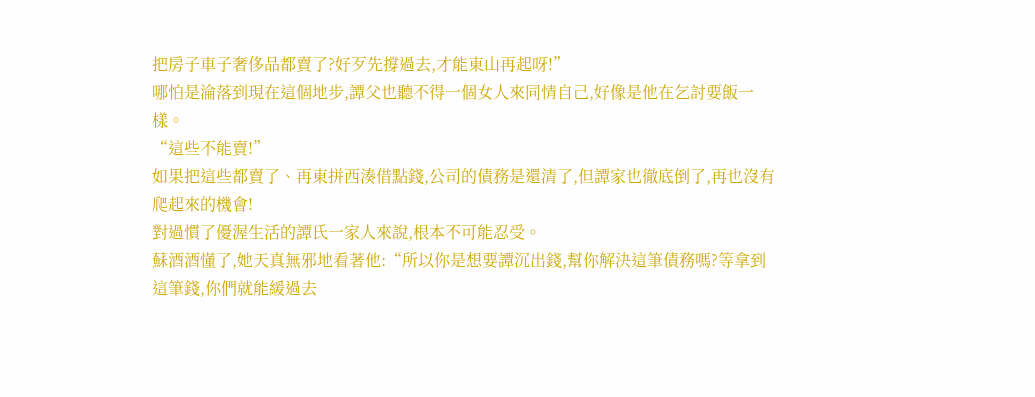把房子車子奢侈品都賣了?好歹先撐過去,才能東山再起呀!”
哪怕是淪落到現在這個地步,譚父也聽不得一個女人來同情自己,好像是他在乞討要飯一樣。
“這些不能賣!”
如果把這些都賣了、再東拼西湊借點錢,公司的債務是還清了,但譚家也徹底倒了,再也沒有爬起來的機會!
對過慣了優渥生活的譚氏一家人來說,根本不可能忍受。
蘇酒酒懂了,她天真無邪地看著他:“所以你是想要譚沉出錢,幫你解決這筆債務嗎?等拿到這筆錢,你們就能緩過去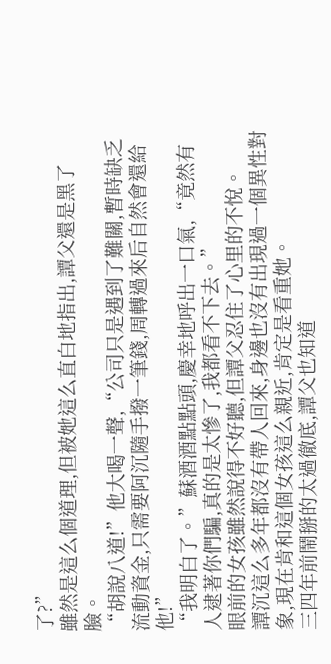了?”
雖然是這么個道理,但被她這么直白地指出,譚父還是黑了臉。
“胡說八道!”他大喝一聲,“公司只是遇到了難關,暫時缺乏流動資金,只需要阿沉隨手撥一筆錢,周轉過來后自然會還給他!”
“我明白了。”蘇酒酒點點頭,慶幸地呼出一口氣,“竟然有人逮著你們騙,真的是太慘了,我都看不下去。”
眼前的女孩雖然說得不好聽,但譚父忍住了心里的不悅。
譚沉這么多年都沒有帶人回來,身邊也沒有出現過一個異性對象,現在肯和這個女孩這么親近,肯定是看重她。
三四年前鬧掰的太過徹底,譚父也知道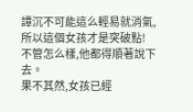譚沉不可能這么輕易就消氣,所以這個女孩才是突破點!
不管怎么樣,他都得順著說下去。
果不其然,女孩已經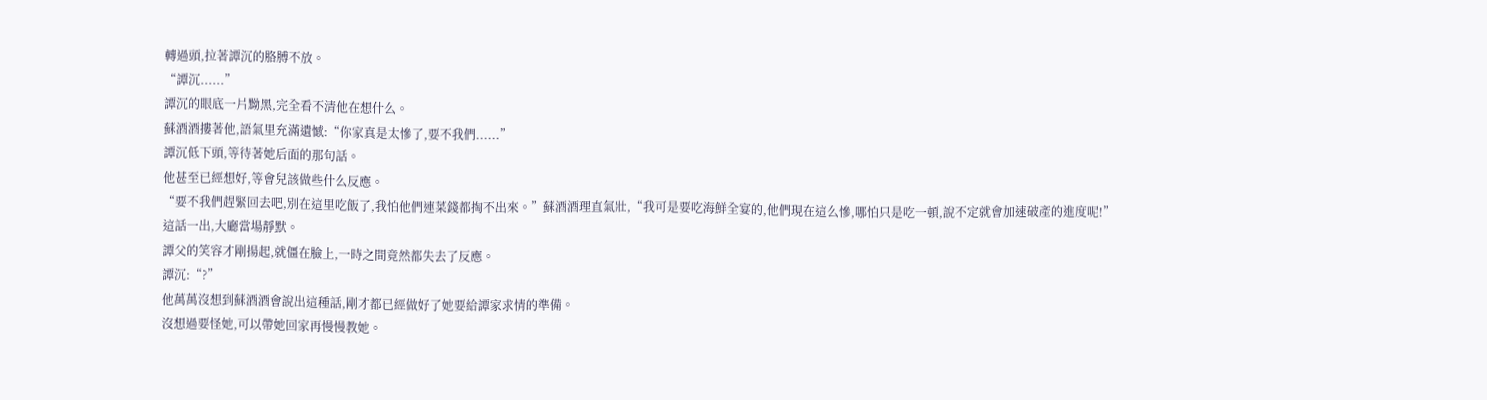轉過頭,拉著譚沉的胳膊不放。
“譚沉......”
譚沉的眼底一片黝黑,完全看不清他在想什么。
蘇酒酒摟著他,語氣里充滿遺憾:“你家真是太慘了,要不我們......”
譚沉低下頭,等待著她后面的那句話。
他甚至已經想好,等會兒該做些什么反應。
“要不我們趕緊回去吧,別在這里吃飯了,我怕他們連菜錢都掏不出來。”蘇酒酒理直氣壯,“我可是要吃海鮮全宴的,他們現在這么慘,哪怕只是吃一頓,說不定就會加速破產的進度呢!”
這話一出,大廳當場靜默。
譚父的笑容才剛揚起,就僵在臉上,一時之間竟然都失去了反應。
譚沉:“?”
他萬萬沒想到蘇酒酒會說出這種話,剛才都已經做好了她要給譚家求情的準備。
沒想過要怪她,可以帶她回家再慢慢教她。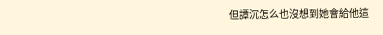但譚沉怎么也沒想到她會給他這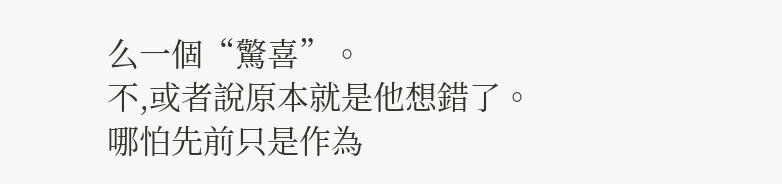么一個“驚喜”。
不,或者說原本就是他想錯了。
哪怕先前只是作為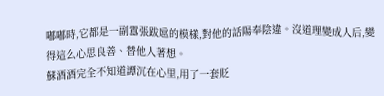嘟嘟時,它都是一副囂張跋扈的模樣,對他的話陽奉陰違。沒道理變成人后,變得這么心思良善、替他人著想。
蘇酒酒完全不知道譚沉在心里,用了一套貶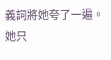義詞將她夸了一遍。
她只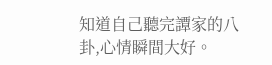知道自己聽完譚家的八卦,心情瞬間大好。